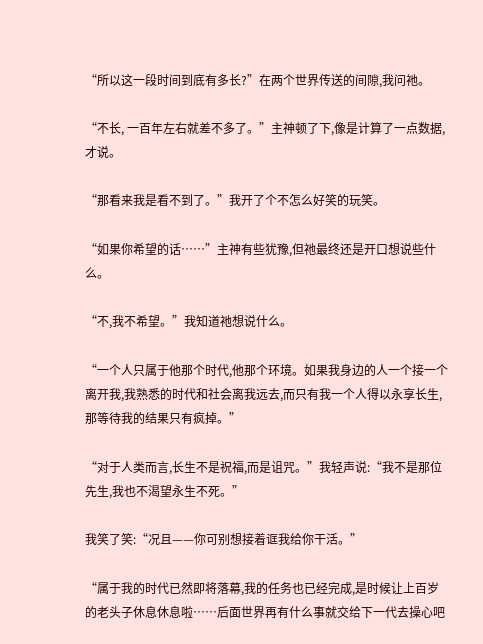“所以这一段时间到底有多长?”在两个世界传送的间隙,我问祂。

“不长, 一百年左右就差不多了。”主神顿了下,像是计算了一点数据,才说。

“那看来我是看不到了。”我开了个不怎么好笑的玩笑。

“如果你希望的话……”主神有些犹豫,但祂最终还是开口想说些什么。

“不,我不希望。”我知道祂想说什么。

“一个人只属于他那个时代,他那个环境。如果我身边的人一个接一个离开我,我熟悉的时代和社会离我远去,而只有我一个人得以永享长生,那等待我的结果只有疯掉。”

“对于人类而言,长生不是祝福,而是诅咒。”我轻声说:“我不是那位先生,我也不渴望永生不死。”

我笑了笑:“况且——你可别想接着诓我给你干活。”

“属于我的时代已然即将落幕,我的任务也已经完成,是时候让上百岁的老头子休息休息啦……后面世界再有什么事就交给下一代去操心吧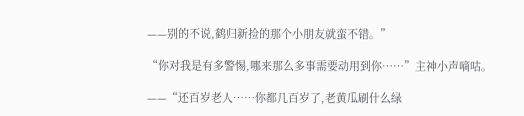——别的不说,鹤归新捡的那个小朋友就蛮不错。”

“你对我是有多警惕,哪来那么多事需要动用到你……”主神小声嘀咕。

——“还百岁老人……你都几百岁了,老黄瓜刷什么绿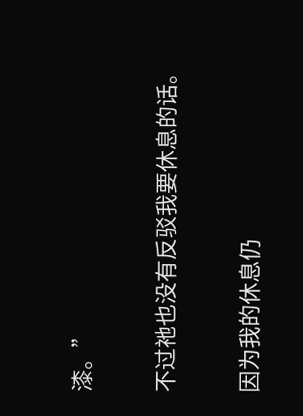漆。”

不过祂也没有反驳我要休息的话。

因为我的休息仍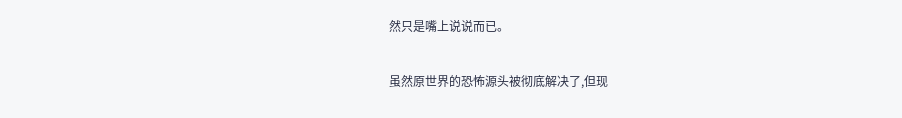然只是嘴上说说而已。

虽然原世界的恐怖源头被彻底解决了,但现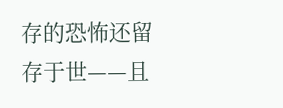存的恐怖还留存于世——且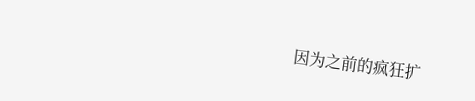因为之前的疯狂扩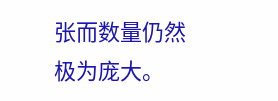张而数量仍然极为庞大。